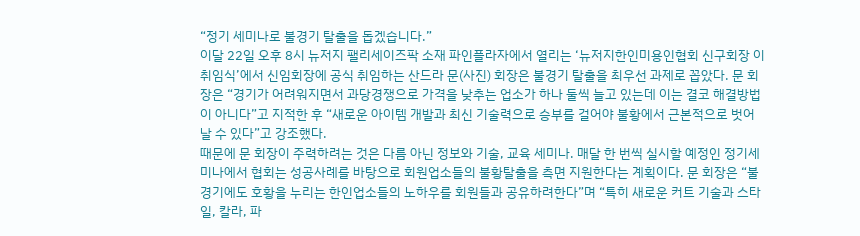“정기 세미나로 불경기 탈출을 돕겠습니다.”
이달 22일 오후 8시 뉴저지 팰리세이즈팍 소재 파인플라자에서 열리는 ‘뉴저지한인미용인협회 신구회장 이취임식’에서 신임회장에 공식 취임하는 산드라 문(사진) 회장은 불경기 탈출을 최우선 과제로 꼽았다. 문 회장은 “경기가 어려워지면서 과당경쟁으로 가격을 낮추는 업소가 하나 둘씩 늘고 있는데 이는 결코 해결방법이 아니다”고 지적한 후 “새로운 아이템 개발과 최신 기술력으로 승부를 걸어야 불황에서 근본적으로 벗어날 수 있다”고 강조했다.
때문에 문 회장이 주력하려는 것은 다름 아닌 정보와 기술, 교육 세미나. 매달 한 번씩 실시할 예정인 정기세미나에서 협회는 성공사례를 바탕으로 회원업소들의 불황탈출을 측면 지원한다는 계획이다. 문 회장은 “불경기에도 호황을 누리는 한인업소들의 노하우를 회원들과 공유하려한다”며 “특히 새로운 커트 기술과 스타일, 칼라, 파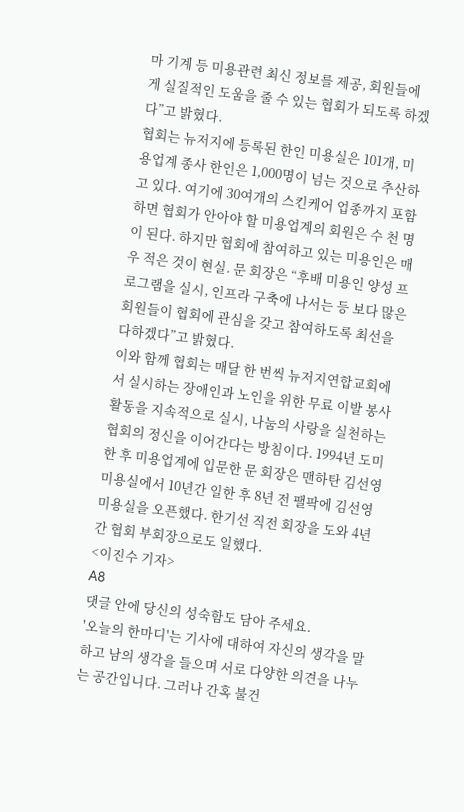마 기계 등 미용관련 최신 정보를 제공, 회원들에
게 실질적인 도움을 줄 수 있는 협회가 되도록 하겠다”고 밝혔다.
협회는 뉴저지에 등록된 한인 미용실은 101개, 미용업계 종사 한인은 1,000명이 넘는 것으로 추산하고 있다. 여기에 30여개의 스킨케어 업종까지 포함하면 협회가 안아야 할 미용업계의 회원은 수 천 명이 된다. 하지만 협회에 참여하고 있는 미용인은 매우 적은 것이 현실. 문 회장은 “후배 미용인 양성 프로그램을 실시, 인프라 구축에 나서는 등 보다 많은 회원들이 협회에 관심을 갖고 참여하도록 최선을 다하겠다”고 밝혔다.
이와 함께 협회는 매달 한 번씩 뉴저지연합교회에서 실시하는 장애인과 노인을 위한 무료 이발 봉사 활동을 지속적으로 실시, 나눔의 사랑을 실천하는 협회의 정신을 이어간다는 방침이다. 1994년 도미한 후 미용업계에 입문한 문 회장은 맨하탄 김선영 미용실에서 10년간 일한 후 8년 전 팰팍에 김선영 미용실을 오픈했다. 한기선 직전 회장을 도와 4년간 협회 부회장으로도 일했다.
<이진수 기자>
A8
댓글 안에 당신의 성숙함도 담아 주세요.
'오늘의 한마디'는 기사에 대하여 자신의 생각을 말하고 남의 생각을 들으며 서로 다양한 의견을 나누는 공간입니다. 그러나 간혹 불건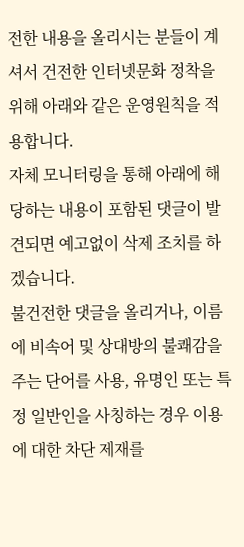전한 내용을 올리시는 분들이 계셔서 건전한 인터넷문화 정착을 위해 아래와 같은 운영원칙을 적용합니다.
자체 모니터링을 통해 아래에 해당하는 내용이 포함된 댓글이 발견되면 예고없이 삭제 조치를 하겠습니다.
불건전한 댓글을 올리거나, 이름에 비속어 및 상대방의 불쾌감을 주는 단어를 사용, 유명인 또는 특정 일반인을 사칭하는 경우 이용에 대한 차단 제재를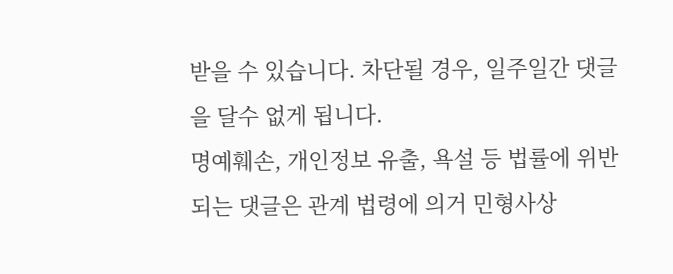받을 수 있습니다. 차단될 경우, 일주일간 댓글을 달수 없게 됩니다.
명예훼손, 개인정보 유출, 욕설 등 법률에 위반되는 댓글은 관계 법령에 의거 민형사상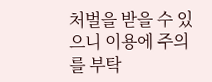처벌을 받을 수 있으니 이용에 주의를 부탁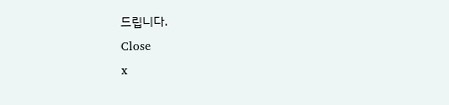드립니다.
Close
x